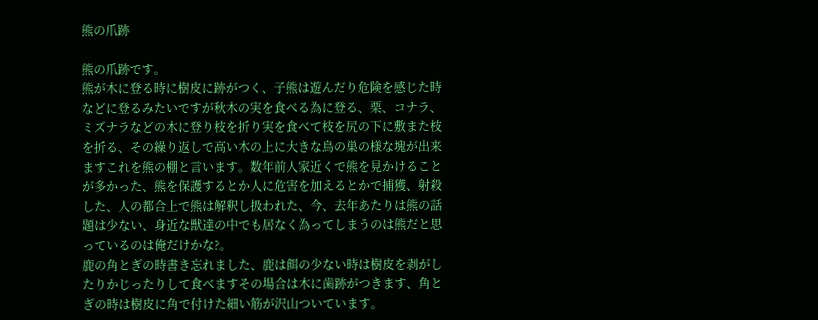熊の爪跡

熊の爪跡です。
熊が木に登る時に樹皮に跡がつく、子熊は遊んだり危険を感じた時などに登るみたいですが秋木の実を食べる為に登る、栗、コナラ、ミズナラなどの木に登り枝を折り実を食べて枝を尻の下に敷また枝を折る、その繰り返しで高い木の上に大きな鳥の巣の様な塊が出来ますこれを熊の棚と言います。数年前人家近くで熊を見かけることが多かった、熊を保護するとか人に危害を加えるとかで捕獲、射殺した、人の都合上で熊は解釈し扱われた、今、去年あたりは熊の話題は少ない、身近な獣達の中でも居なく為ってしまうのは熊だと思っているのは俺だけかな?。
鹿の角とぎの時書き忘れました、鹿は餌の少ない時は樹皮を剥がしたりかじったりして食べますその場合は木に歯跡がつきます、角とぎの時は樹皮に角で付けた細い筋が沢山ついています。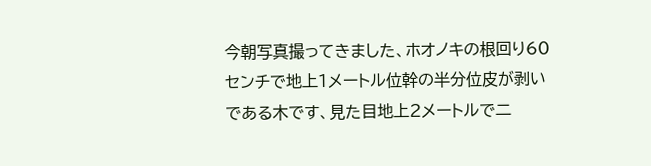今朝写真撮ってきました、ホオノキの根回り60センチで地上1メートル位幹の半分位皮が剥いである木です、見た目地上2メートルで二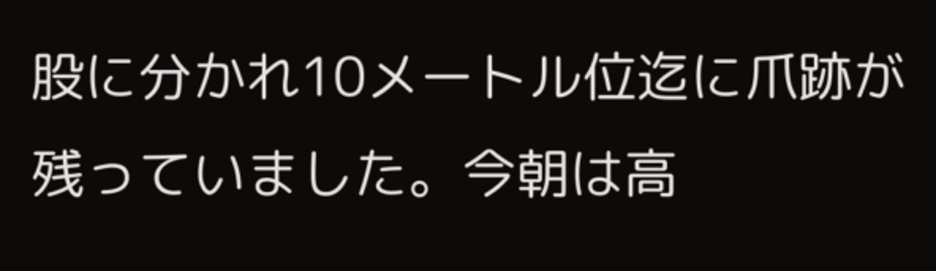股に分かれ10メートル位迄に爪跡が残っていました。今朝は高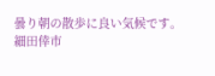曇り朝の散歩に良い気候です。
細田倖市